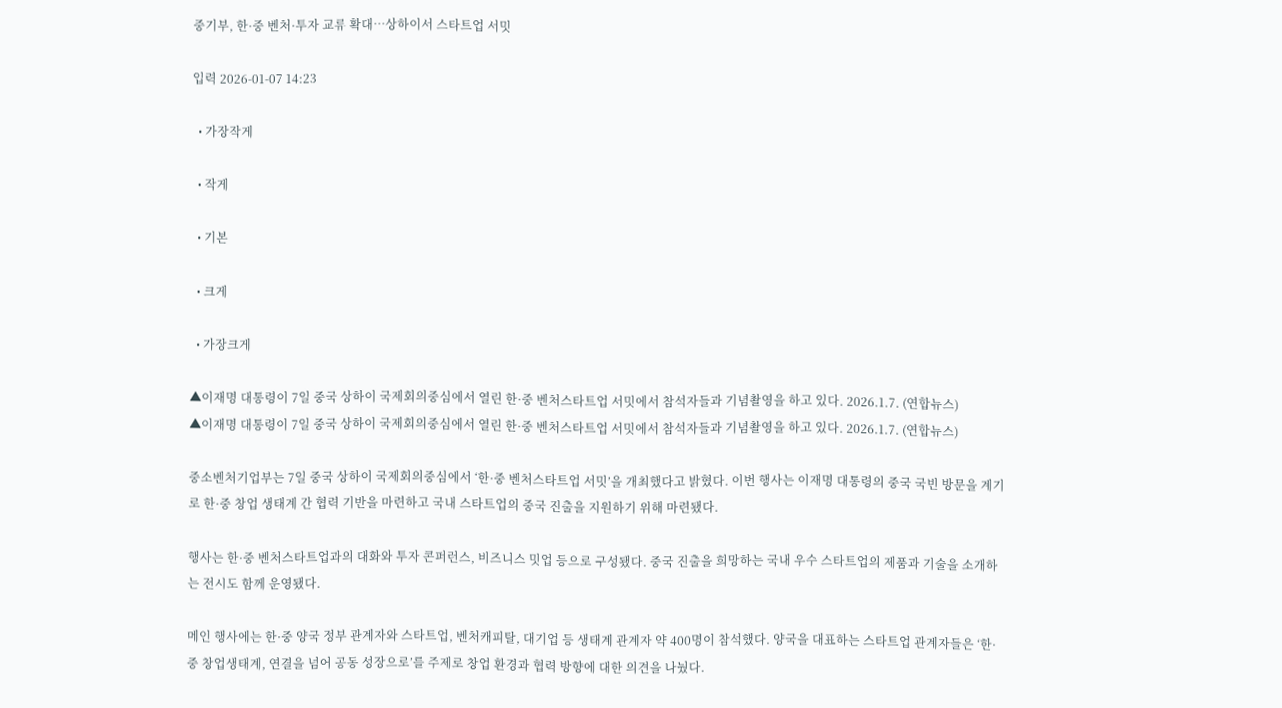중기부, 한·중 벤처·투자 교류 확대…상하이서 스타트업 서밋

입력 2026-01-07 14:23

  • 가장작게

  • 작게

  • 기본

  • 크게

  • 가장크게

▲이재명 대통령이 7일 중국 상하이 국제회의중심에서 열린 한·중 벤처스타트업 서밋에서 참석자들과 기념촬영을 하고 있다. 2026.1.7. (연합뉴스)
▲이재명 대통령이 7일 중국 상하이 국제회의중심에서 열린 한·중 벤처스타트업 서밋에서 참석자들과 기념촬영을 하고 있다. 2026.1.7. (연합뉴스)

중소벤처기업부는 7일 중국 상하이 국제회의중심에서 ‘한·중 벤처스타트업 서밋’을 개최했다고 밝혔다. 이번 행사는 이재명 대통령의 중국 국빈 방문을 계기로 한·중 창업 생태계 간 협력 기반을 마련하고 국내 스타트업의 중국 진출을 지원하기 위해 마련됐다.

행사는 한·중 벤처스타트업과의 대화와 투자 콘퍼런스, 비즈니스 밋업 등으로 구성됐다. 중국 진출을 희망하는 국내 우수 스타트업의 제품과 기술을 소개하는 전시도 함께 운영됐다.

메인 행사에는 한·중 양국 정부 관계자와 스타트업, 벤처캐피탈, 대기업 등 생태계 관계자 약 400명이 참석했다. 양국을 대표하는 스타트업 관계자들은 ‘한·중 창업생태계, 연결을 넘어 공동 성장으로’를 주제로 창업 환경과 협력 방향에 대한 의견을 나눴다.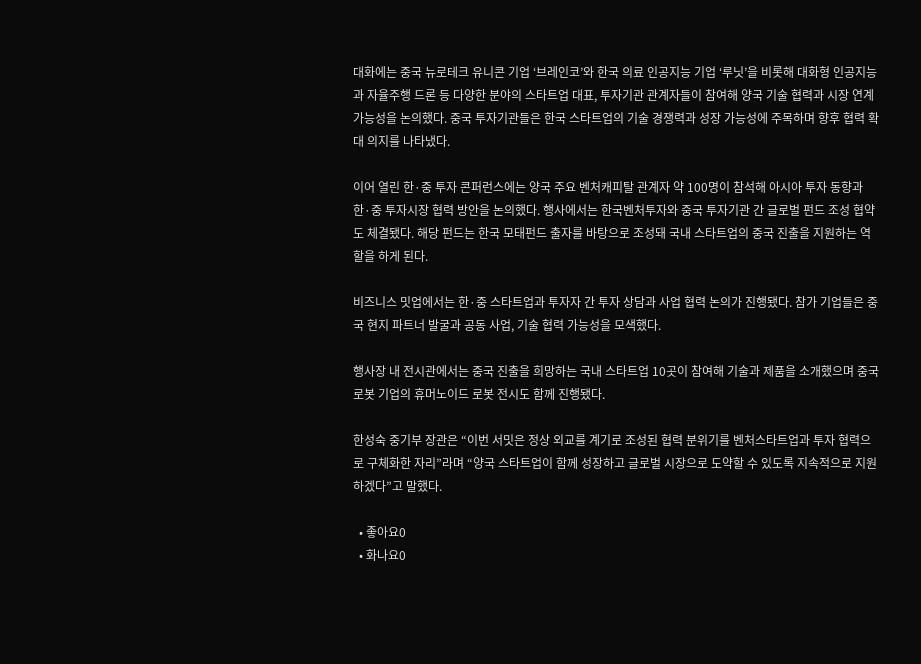대화에는 중국 뉴로테크 유니콘 기업 ‘브레인코’와 한국 의료 인공지능 기업 ‘루닛’을 비롯해 대화형 인공지능과 자율주행 드론 등 다양한 분야의 스타트업 대표, 투자기관 관계자들이 참여해 양국 기술 협력과 시장 연계 가능성을 논의했다. 중국 투자기관들은 한국 스타트업의 기술 경쟁력과 성장 가능성에 주목하며 향후 협력 확대 의지를 나타냈다.

이어 열린 한·중 투자 콘퍼런스에는 양국 주요 벤처캐피탈 관계자 약 100명이 참석해 아시아 투자 동향과 한·중 투자시장 협력 방안을 논의했다. 행사에서는 한국벤처투자와 중국 투자기관 간 글로벌 펀드 조성 협약도 체결됐다. 해당 펀드는 한국 모태펀드 출자를 바탕으로 조성돼 국내 스타트업의 중국 진출을 지원하는 역할을 하게 된다.

비즈니스 밋업에서는 한·중 스타트업과 투자자 간 투자 상담과 사업 협력 논의가 진행됐다. 참가 기업들은 중국 현지 파트너 발굴과 공동 사업, 기술 협력 가능성을 모색했다.

행사장 내 전시관에서는 중국 진출을 희망하는 국내 스타트업 10곳이 참여해 기술과 제품을 소개했으며 중국 로봇 기업의 휴머노이드 로봇 전시도 함께 진행됐다.

한성숙 중기부 장관은 “이번 서밋은 정상 외교를 계기로 조성된 협력 분위기를 벤처스타트업과 투자 협력으로 구체화한 자리”라며 “양국 스타트업이 함께 성장하고 글로벌 시장으로 도약할 수 있도록 지속적으로 지원하겠다”고 말했다.

  • 좋아요0
  • 화나요0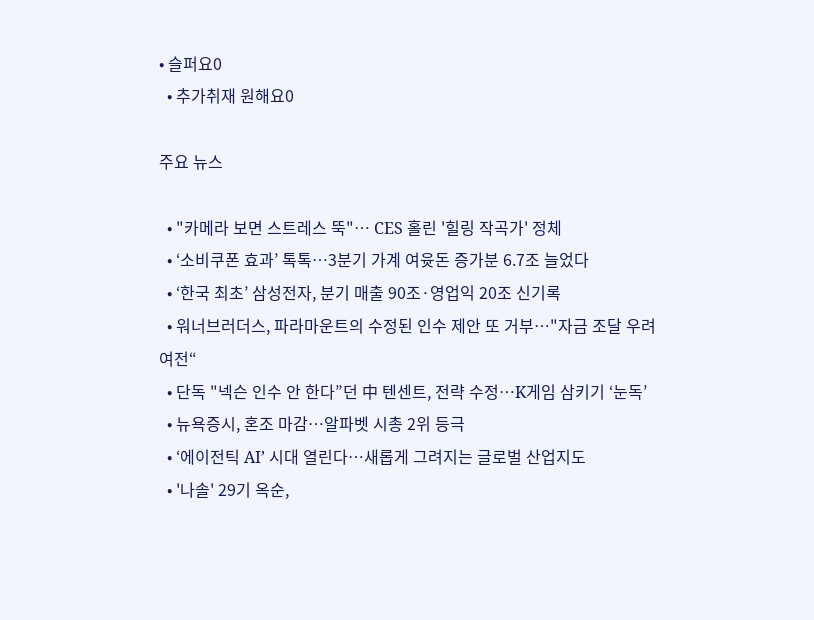• 슬퍼요0
  • 추가취재 원해요0

주요 뉴스

  • "카메라 보면 스트레스 뚝"… CES 홀린 '힐링 작곡가' 정체
  • ‘소비쿠폰 효과’ 톡톡⋯3분기 가계 여윳돈 증가분 6.7조 늘었다
  • ‘한국 최초’ 삼성전자, 분기 매출 90조·영업익 20조 신기록
  • 워너브러더스, 파라마운트의 수정된 인수 제안 또 거부…"자금 조달 우려 여전“
  • 단독 "넥슨 인수 안 한다”던 中 텐센트, 전략 수정…K게임 삼키기 ‘눈독’
  • 뉴욕증시, 혼조 마감…알파벳 시총 2위 등극
  • ‘에이전틱 AI’ 시대 열린다…새롭게 그려지는 글로벌 산업지도
  • '나솔' 29기 옥순,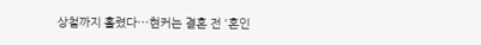상철까지 홀렸다⋯현커는 결혼 전 '혼인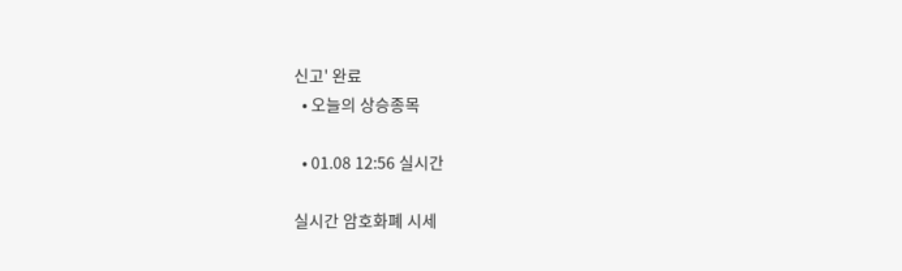신고' 완료
  • 오늘의 상승종목

  • 01.08 12:56 실시간

실시간 암호화폐 시세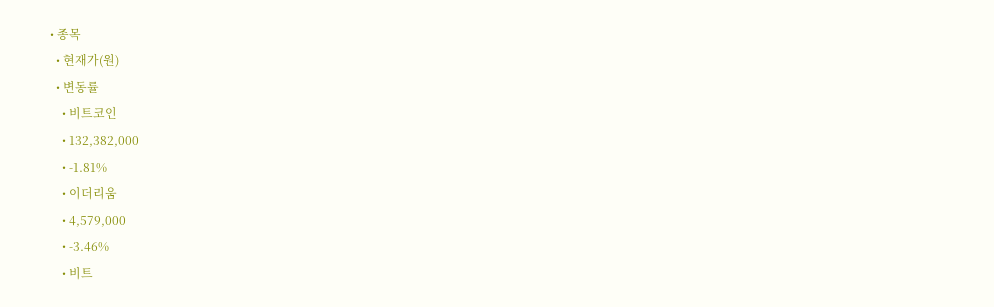• 종목
  • 현재가(원)
  • 변동률
    • 비트코인
    • 132,382,000
    • -1.81%
    • 이더리움
    • 4,579,000
    • -3.46%
    • 비트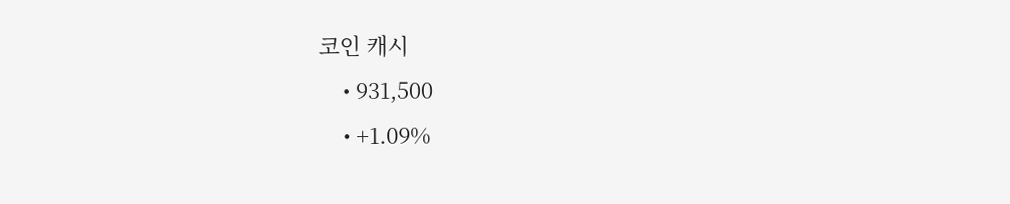코인 캐시
    • 931,500
    • +1.09%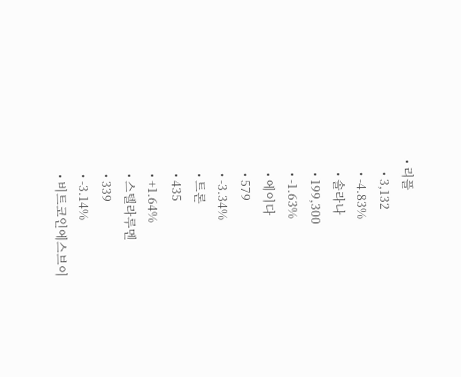• 리플
    • 3,132
    • -4.83%
    • 솔라나
    • 199,300
    • -1.63%
    • 에이다
    • 579
    • -3.34%
    • 트론
    • 435
    • +1.64%
    • 스텔라루멘
    • 339
    • -3.14%
    • 비트코인에스브이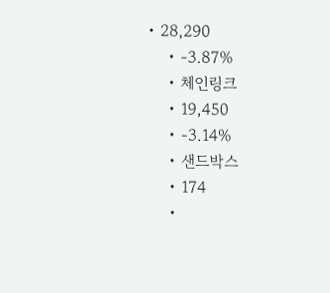• 28,290
    • -3.87%
    • 체인링크
    • 19,450
    • -3.14%
    • 샌드박스
    • 174
    •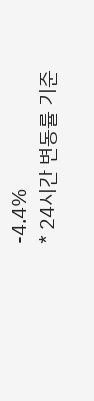-4.4%
* 24시간 변동률 기준